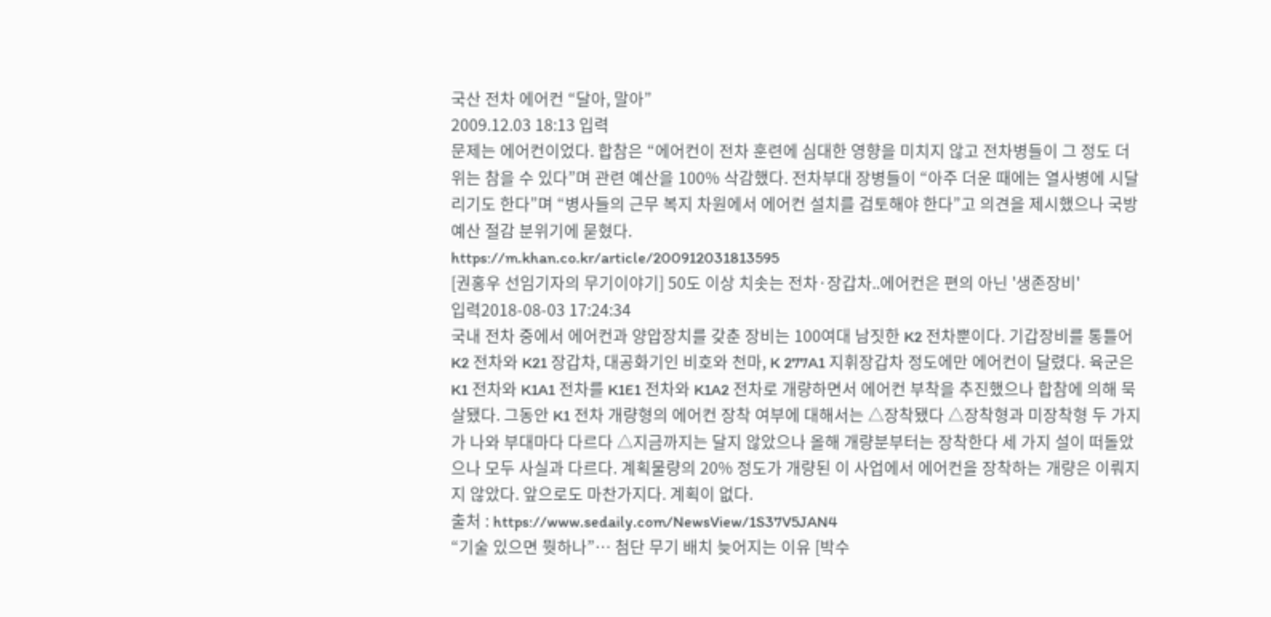국산 전차 에어컨 “달아, 말아”
2009.12.03 18:13 입력
문제는 에어컨이었다. 합참은 “에어컨이 전차 훈련에 심대한 영향을 미치지 않고 전차병들이 그 정도 더위는 참을 수 있다”며 관련 예산을 100% 삭감했다. 전차부대 장병들이 “아주 더운 때에는 열사병에 시달리기도 한다”며 “병사들의 근무 복지 차원에서 에어컨 설치를 검토해야 한다”고 의견을 제시했으나 국방예산 절감 분위기에 묻혔다.
https://m.khan.co.kr/article/200912031813595
[권홍우 선임기자의 무기이야기] 50도 이상 치솟는 전차·장갑차..에어컨은 편의 아닌 '생존장비'
입력2018-08-03 17:24:34
국내 전차 중에서 에어컨과 양압장치를 갖춘 장비는 100여대 남짓한 K2 전차뿐이다. 기갑장비를 통틀어 K2 전차와 K21 장갑차, 대공화기인 비호와 천마, K 277A1 지휘장갑차 정도에만 에어컨이 달렸다. 육군은 K1 전차와 K1A1 전차를 K1E1 전차와 K1A2 전차로 개량하면서 에어컨 부착을 추진했으나 합참에 의해 묵살됐다. 그동안 K1 전차 개량형의 에어컨 장착 여부에 대해서는 △장착됐다 △장착형과 미장착형 두 가지가 나와 부대마다 다르다 △지금까지는 달지 않았으나 올해 개량분부터는 장착한다 세 가지 설이 떠돌았으나 모두 사실과 다르다. 계획물량의 20% 정도가 개량된 이 사업에서 에어컨을 장착하는 개량은 이뤄지지 않았다. 앞으로도 마찬가지다. 계획이 없다.
출처 : https://www.sedaily.com/NewsView/1S37V5JAN4
“기술 있으면 뭣하나”… 첨단 무기 배치 늦어지는 이유 [박수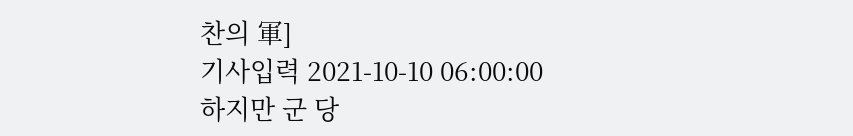찬의 軍]
기사입력 2021-10-10 06:00:00
하지만 군 당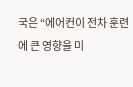국은 “에어컨이 전차 훈련에 큰 영향을 미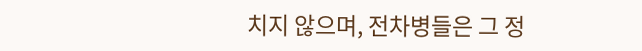치지 않으며, 전차병들은 그 정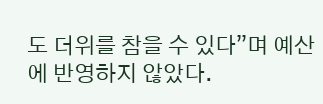도 더위를 참을 수 있다”며 예산에 반영하지 않았다.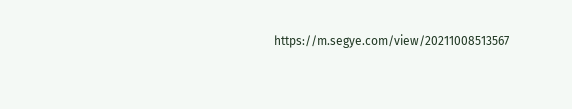https://m.segye.com/view/20211008513567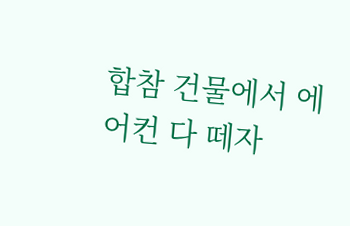합참 건물에서 에어컨 다 떼자